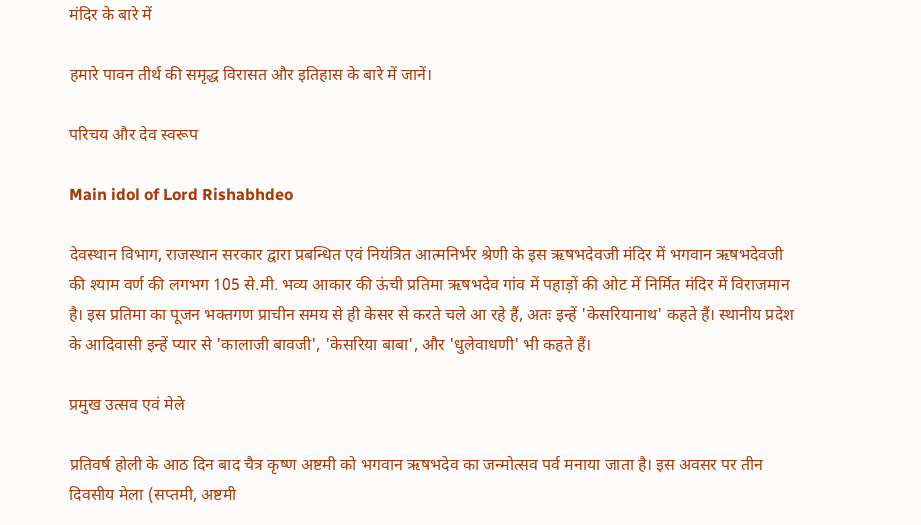मंदिर के बारे में

हमारे पावन तीर्थ की समृद्ध विरासत और इतिहास के बारे में जानें।

परिचय और देव स्वरूप

Main idol of Lord Rishabhdeo

देवस्थान विभाग, राजस्थान सरकार द्वारा प्रबन्धित एवं नियंत्रित आत्मनिर्भर श्रेणी के इस ऋषभदेवजी मंदिर में भगवान ऋषभदेवजी की श्याम वर्ण की लगभग 105 से.मी. भव्य आकार की ऊंची प्रतिमा ऋषभदेव गांव में पहाड़ों की ओट में निर्मित मंदिर में विराजमान है। इस प्रतिमा का पूजन भक्तगण प्राचीन समय से ही केसर से करते चले आ रहे हैं, अतः इन्हें 'केसरियानाथ' कहते हैं। स्थानीय प्रदेश के आदिवासी इन्हें प्यार से 'कालाजी बावजी', 'केसरिया बाबा', और 'धुलेवाधणी' भी कहते हैं।

प्रमुख उत्सव एवं मेले

प्रतिवर्ष होली के आठ दिन बाद चैत्र कृष्ण अष्टमी को भगवान ऋषभदेव का जन्मोत्सव पर्व मनाया जाता है। इस अवसर पर तीन दिवसीय मेला (सप्तमी, अष्टमी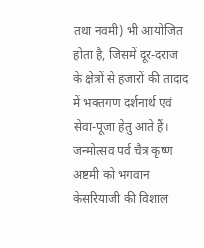तथा नवमी) भी आयोजित होता है, जिसमें दूर-दराज के क्षेत्रों से हजारों की तादाद में भक्तगण दर्शनार्थ एवं सेवा-पूजा हेतु आते हैं। जन्मोत्सव पर्व चैत्र कृष्ण अष्टमी को भगवान केसरियाजी की विशाल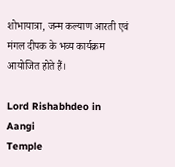शोभायात्रा, जन्म कल्याण आरती एवं मंगल दीपक के भव्य कार्यक्रम आयोजित होते हैं।

Lord Rishabhdeo in Aangi
Temple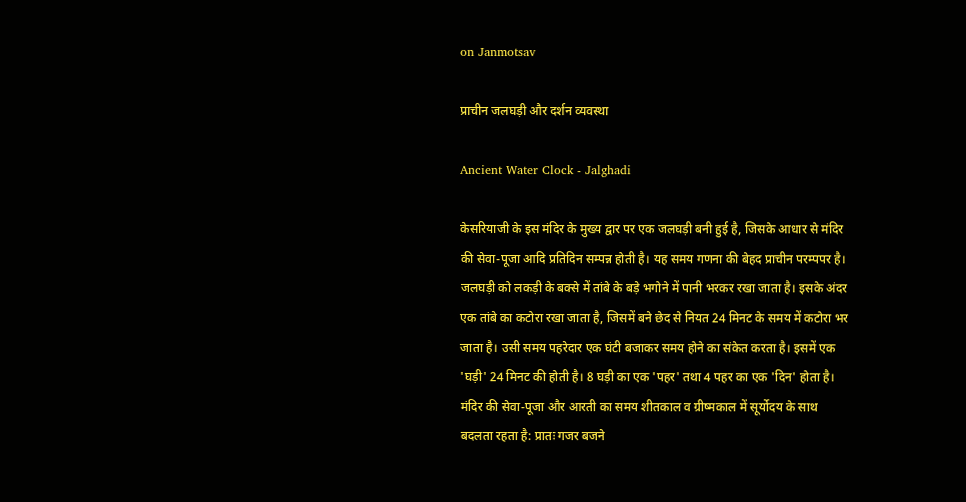on Janmotsav

प्राचीन जलघड़ी और दर्शन व्यवस्था

Ancient Water Clock - Jalghadi

केसरियाजी के इस मंदिर के मुख्य द्वार पर एक जलघड़ी बनी हुई है, जिसके आधार से मंदिर की सेवा-पूजा आदि प्रतिदिन सम्पन्न होती है। यह समय गणना की बेहद प्राचीन परम्पपर है। जलघड़ी को लकड़ी के बक्से में तांबे के बड़े भगोने में पानी भरकर रखा जाता है। इसके अंदर एक तांबे का कटोरा रखा जाता है, जिसमें बने छेद से नियत 24 मिनट के समय में कटोरा भर जाता है। उसी समय पहरेदार एक घंटी बजाकर समय होने का संकेत करता है। इसमें एक 'घड़ी' 24 मिनट की होती है। 8 घड़ी का एक 'पहर' तथा 4 पहर का एक 'दिन' होता है। मंदिर की सेवा-पूजा और आरती का समय शीतकाल व ग्रीष्मकाल में सूर्योदय के साथ बदलता रहता है: प्रातः गजर बजने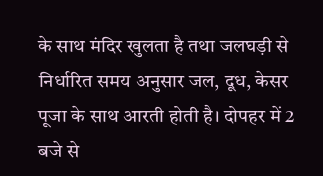के साथ मंदिर खुलता है तथा जलघड़ी से निर्धारित समय अनुसार जल, दूध, केसर पूजा के साथ आरती होती है। दोपहर में 2 बजे से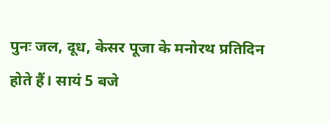पुनः जल, दूध, केसर पूजा के मनोरथ प्रतिदिन होते हैं। सायं 5 बजे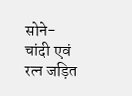सोने-चांदी एवं रत्न जड़ित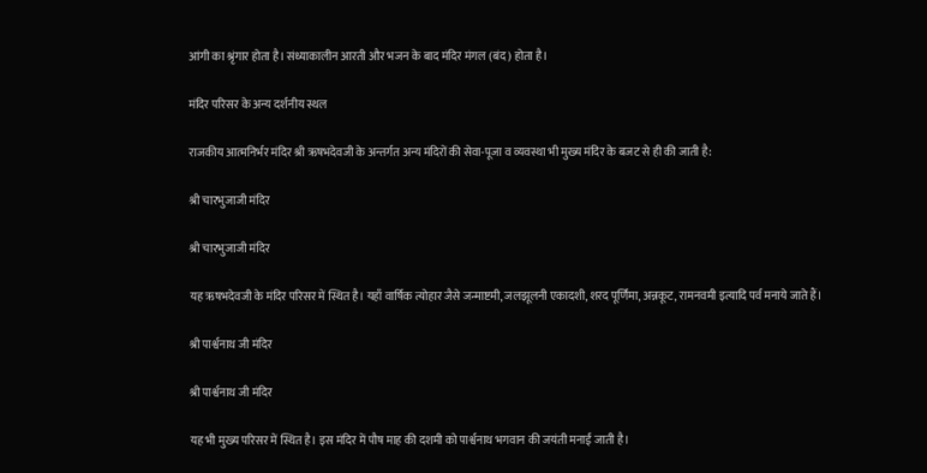आंगी का श्रृंगार होता है। संध्याकालीन आरती और भजन के बाद मंदिर मंगल (बंद) होता है।

मंदिर परिसर के अन्य दर्शनीय स्थल

राजकीय आत्मनिर्भर मंदिर श्री ऋषभदेवजी के अन्तर्गत अन्य मंदिरों की सेवा-पूजा व व्यवस्था भी मुख्य मंदिर के बजट से ही की जाती है:

श्री चारभुजाजी मंदिर

श्री चारभुजाजी मंदिर

यह ऋषभदेवजी के मंदिर परिसर में स्थित है। यहाँ वार्षिक त्योहार जैसे जन्माष्टमी, जलझूलनी एकादशी, शरद पूर्णिमा, अन्नकूट, रामनवमी इत्यादि पर्व मनाये जाते हैं।

श्री पार्श्वनाथ जी मंदिर

श्री पार्श्वनाथ जी मंदिर

यह भी मुख्य परिसर में स्थित है। इस मंदिर में पौष माह की दशमी को पार्श्वनाथ भगवान की जयंती मनाई जाती है।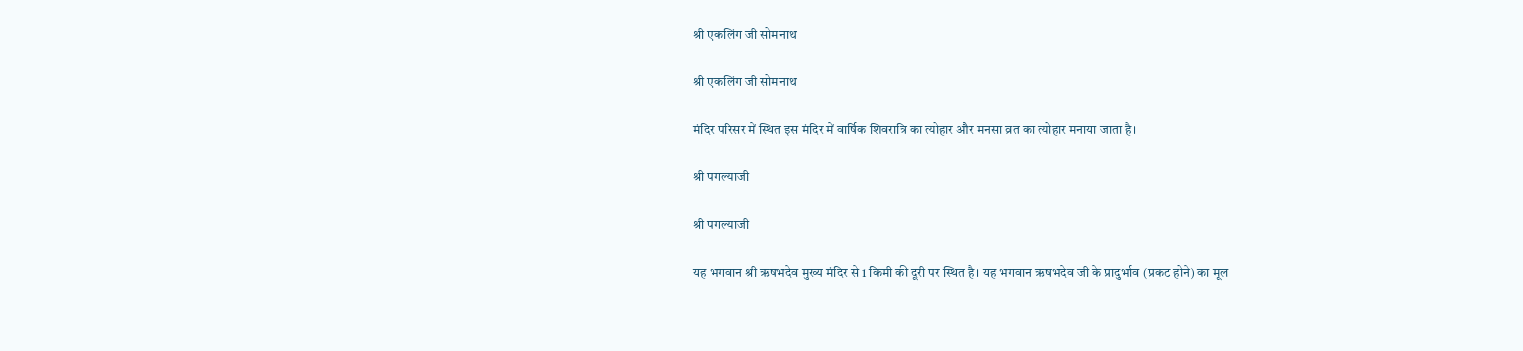श्री एकलिंग जी सोमनाथ

श्री एकलिंग जी सोमनाथ

मंदिर परिसर में स्थित इस मंदिर में वार्षिक शिवरात्रि का त्योहार और मनसा व्रत का त्योहार मनाया जाता है।

श्री पगल्याजी

श्री पगल्याजी

यह भगवान श्री ऋषभदेव मुख्य मंदिर से 1 किमी की दूरी पर स्थित है। यह भगवान ऋषभदेव जी के प्रादुर्भाव (प्रकट होने) का मूल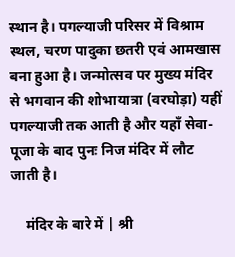स्थान है। पगल्याजी परिसर में विश्राम स्थल, चरण पादुका छतरी एवं आमखास बना हुआ है। जन्मोत्सव पर मुख्य मंदिर से भगवान की शोभायात्रा (वरघोड़ा) यहीं पगल्याजी तक आती है और यहाँ सेवा-पूजा के बाद पुनः निज मंदिर में लौट जाती है।

    मंदिर के बारे में | श्री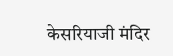केसरियाजी मंदिर